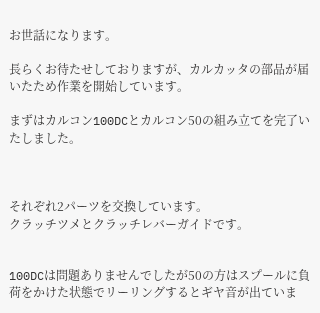お世話になります。

長らくお待たせしておりますが、カルカッタの部品が届いたため作業を開始しています。

まずはカルコン100DCとカルコン50の組み立てを完了いたしました。



それぞれ2パーツを交換しています。
クラッチツメとクラッチレバーガイドです。


100DCは問題ありませんでしたが50の方はスプールに負荷をかけた状態でリーリングするとギヤ音が出ていま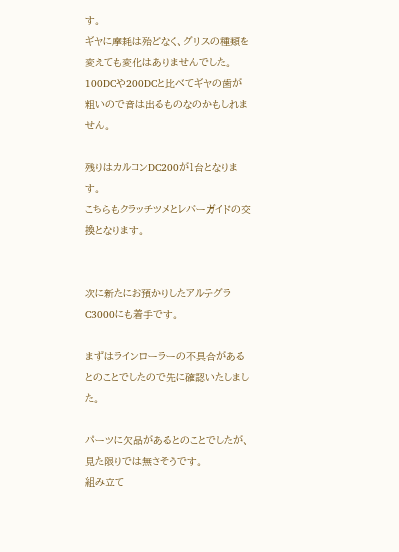す。
ギヤに摩耗は殆どなく、グリスの種類を変えても変化はありませんでした。
100DCや200DCと比べてギヤの歯が粗いので音は出るものなのかもしれません。

残りはカルコンDC200が1台となります。
こちらもクラッチツメとレバーガイドの交換となります。


次に新たにお預かりしたアルテグラC3000にも着手です。

まずはラインローラーの不具合があるとのことでしたので先に確認いたしました。

パーツに欠品があるとのことでしたが、見た限りでは無さそうです。
組み立て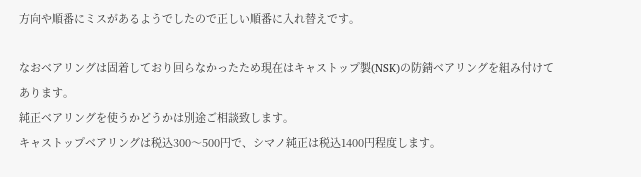方向や順番にミスがあるようでしたので正しい順番に入れ替えです。

なおベアリングは固着しており回らなかったため現在はキャストップ製(NSK)の防錆ベアリングを組み付けてあります。
純正ベアリングを使うかどうかは別途ご相談致します。
キャストップベアリングは税込300〜500円で、シマノ純正は税込1400円程度します。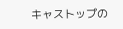キャストップの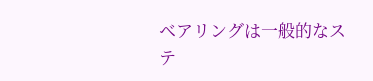ベアリングは一般的なステ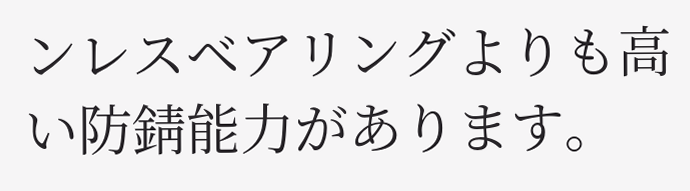ンレスベアリングよりも高い防錆能力があります。